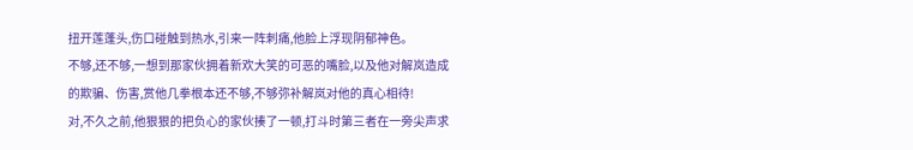扭开莲蓬头,伤口碰触到热水,引来一阵刺痛,他脸上浮现阴郁神色。
不够,还不够,一想到那家伙拥着新欢大笑的可恶的嘴脸,以及他对解岚造成的欺骗、伤害,赏他几拳根本还不够,不够弥补解岚对他的真心相待!
对,不久之前,他狠狠的把负心的家伙揍了一顿,打斗时第三者在一旁尖声求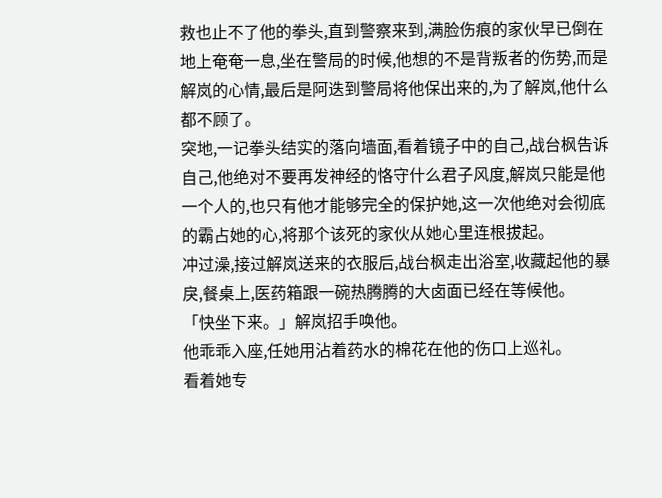救也止不了他的拳头,直到警察来到,满脸伤痕的家伙早已倒在地上奄奄一息,坐在警局的时候,他想的不是背叛者的伤势,而是解岚的心情,最后是阿迭到警局将他保出来的,为了解岚,他什么都不顾了。
突地,一记拳头结实的落向墙面,看着镜子中的自己,战台枫告诉自己,他绝对不要再发神经的恪守什么君子风度,解岚只能是他一个人的,也只有他才能够完全的保护她,这一次他绝对会彻底的霸占她的心,将那个该死的家伙从她心里连根拔起。
冲过澡,接过解岚送来的衣服后,战台枫走出浴室,收藏起他的暴戾,餐桌上,医药箱跟一碗热腾腾的大卤面已经在等候他。
「快坐下来。」解岚招手唤他。
他乖乖入座,任她用沾着药水的棉花在他的伤口上巡礼。
看着她专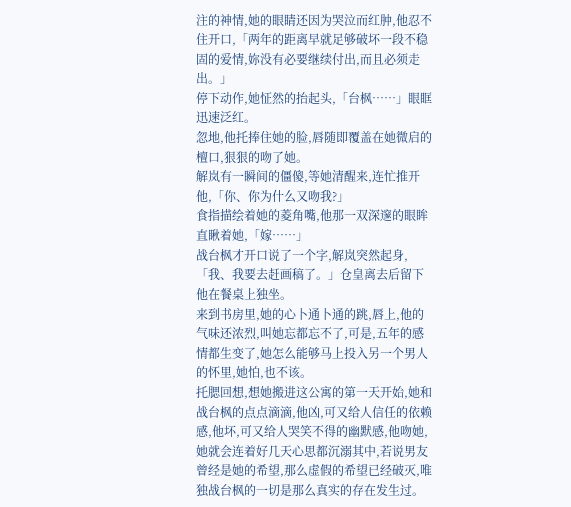注的神情,她的眼睛还因为哭泣而红肿,他忍不住开口,「两年的距离早就足够破坏一段不稳固的爱情,妳没有必要继续付出,而且必须走出。」
停下动作,她怔然的抬起头,「台枫……」眼眶迅速泛红。
忽地,他托捧住她的脸,唇随即覆盖在她微启的檀口,狠狠的吻了她。
解岚有一瞬间的僵傻,等她清醒来,连忙推开他,「你、你为什么又吻我?」
食指描绘着她的菱角嘴,他那一双深邃的眼眸直瞅着她,「嫁……」
战台枫才开口说了一个字,解岚突然起身,「我、我要去赶画稿了。」仓皇离去后留下他在餐桌上独坐。
来到书房里,她的心卜通卜通的跳,唇上,他的气味还浓烈,叫她忘都忘不了,可是,五年的感情都生变了,她怎么能够马上投入另一个男人的怀里,她怕,也不该。
托腮回想,想她搬进这公寓的第一天开始,她和战台枫的点点滴滴,他凶,可又给人信任的依赖感,他坏,可又给人哭笑不得的幽默感,他吻她,她就会连着好几天心思都沉溺其中,若说男友曾经是她的希望,那么虚假的希望已经破灭,唯独战台枫的一切是那么真实的存在发生过。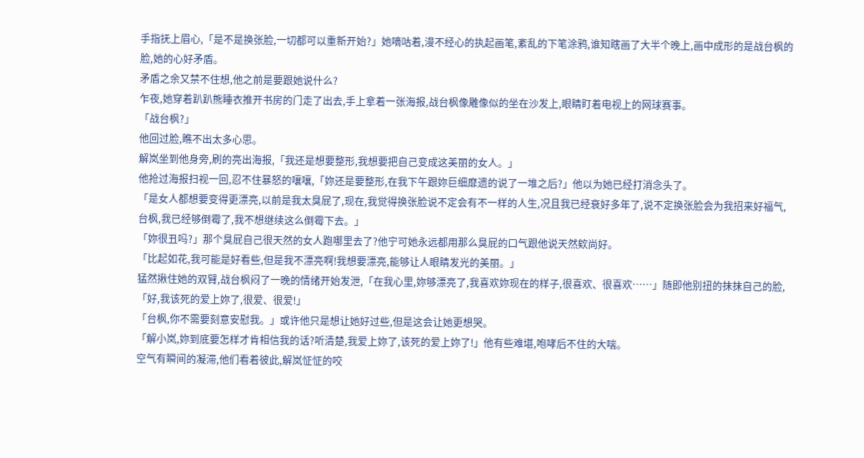手指抚上眉心,「是不是换张脸,一切都可以重新开始?」她嘀咕着,漫不经心的执起画笔,紊乱的下笔涂鸦,谁知瞎画了大半个晚上,画中成形的是战台枫的脸,她的心好矛盾。
矛盾之余又禁不住想,他之前是要跟她说什么?
乍夜,她穿着趴趴熊睡衣推开书房的门走了出去,手上拿着一张海报,战台枫像雕像似的坐在沙发上,眼睛盯着电视上的网球赛事。
「战台枫?」
他回过脸,瞧不出太多心思。
解岚坐到他身旁,刷的亮出海报,「我还是想要整形,我想要把自己变成这美丽的女人。」
他抢过海报扫视一回,忍不住暴怒的嚷嚷,「妳还是要整形,在我下午跟妳巨细靡遗的说了一堆之后?」他以为她已经打消念头了。
「是女人都想要变得更漂亮,以前是我太臭屁了,现在,我觉得换张脸说不定会有不一样的人生,况且我已经衰好多年了,说不定换张脸会为我招来好福气,台枫,我已经够倒霉了,我不想继续这么倒霉下去。」
「妳很丑吗?」那个臭屁自己很天然的女人跑哪里去了?他宁可她永远都用那么臭屁的口气跟他说天然欸尚好。
「比起如花,我可能是好看些,但是我不漂亮啊!我想要漂亮,能够让人眼睛发光的美丽。」
猛然揪住她的双臂,战台枫闷了一晚的情绪开始发泄,「在我心里,妳够漂亮了,我喜欢妳现在的样子,很喜欢、很喜欢……」随即他别扭的抹抹自己的脸,「好,我该死的爱上妳了,很爱、很爱!」
「台枫,你不需要刻意安慰我。」或许他只是想让她好过些,但是这会让她更想哭。
「解小岚,妳到底要怎样才肯相信我的话?听清楚,我爱上妳了,该死的爱上妳了!」他有些难堪,咆哮后不住的大喘。
空气有瞬间的凝滞,他们看着彼此,解岚怔怔的咬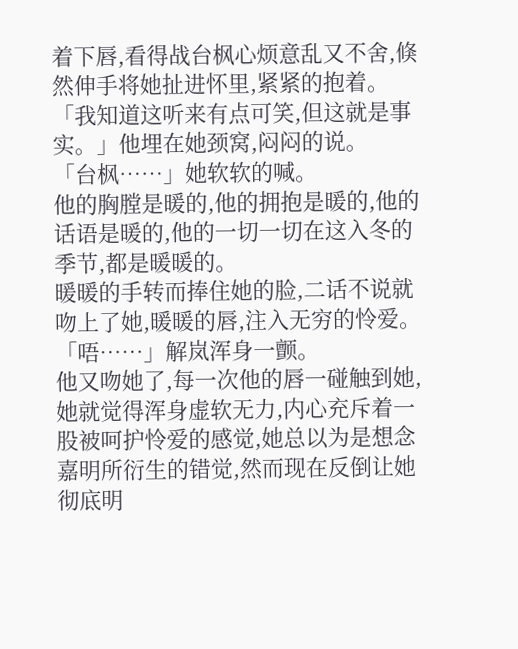着下唇,看得战台枫心烦意乱又不舍,倏然伸手将她扯进怀里,紧紧的抱着。
「我知道这听来有点可笑,但这就是事实。」他埋在她颈窝,闷闷的说。
「台枫……」她软软的喊。
他的胸膛是暖的,他的拥抱是暖的,他的话语是暖的,他的一切一切在这入冬的季节,都是暖暖的。
暖暖的手转而捧住她的脸,二话不说就吻上了她,暖暖的唇,注入无穷的怜爱。
「唔……」解岚浑身一颤。
他又吻她了,每一次他的唇一碰触到她,她就觉得浑身虚软无力,内心充斥着一股被呵护怜爱的感觉,她总以为是想念嘉明所衍生的错觉,然而现在反倒让她彻底明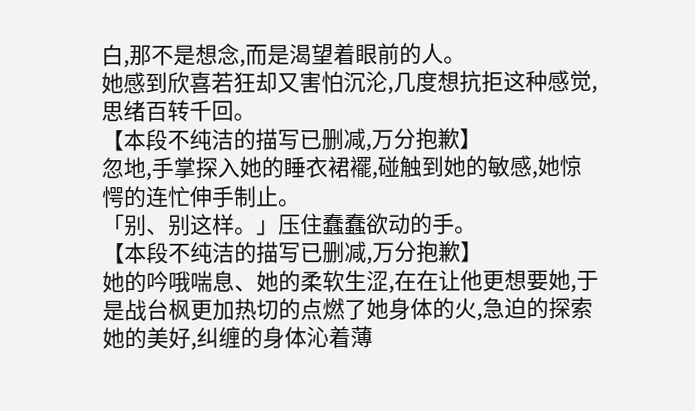白,那不是想念,而是渴望着眼前的人。
她感到欣喜若狂却又害怕沉沦,几度想抗拒这种感觉,思绪百转千回。
【本段不纯洁的描写已删减,万分抱歉】
忽地,手掌探入她的睡衣裙襬,碰触到她的敏感,她惊愕的连忙伸手制止。
「别、别这样。」压住蠢蠢欲动的手。
【本段不纯洁的描写已删减,万分抱歉】
她的吟哦喘息、她的柔软生涩,在在让他更想要她,于是战台枫更加热切的点燃了她身体的火,急迫的探索她的美好,纠缠的身体沁着薄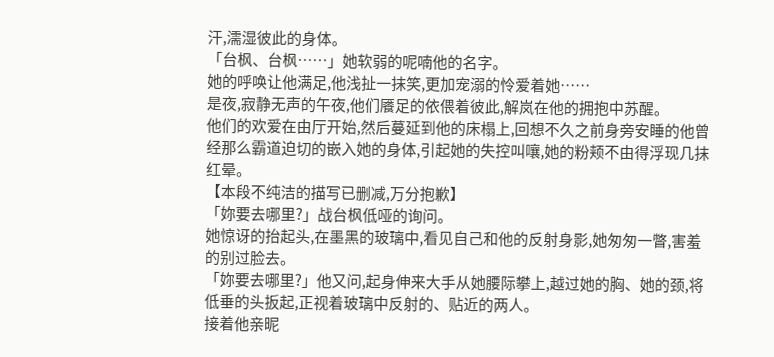汗,濡湿彼此的身体。
「台枫、台枫……」她软弱的呢喃他的名字。
她的呼唤让他满足,他浅扯一抹笑,更加宠溺的怜爱着她……
是夜,寂静无声的午夜,他们餍足的依偎着彼此,解岚在他的拥抱中苏醒。
他们的欢爱在由厅开始,然后蔓延到他的床榻上,回想不久之前身旁安睡的他曾经那么霸道迫切的嵌入她的身体,引起她的失控叫嚷,她的粉颊不由得浮现几抹红晕。
【本段不纯洁的描写已删减,万分抱歉】
「妳要去哪里?」战台枫低哑的询问。
她惊讶的抬起头,在墨黑的玻璃中,看见自己和他的反射身影,她匆匆一瞥,害羞的别过脸去。
「妳要去哪里?」他又问,起身伸来大手从她腰际攀上,越过她的胸、她的颈,将低垂的头扳起,正视着玻璃中反射的、贴近的两人。
接着他亲昵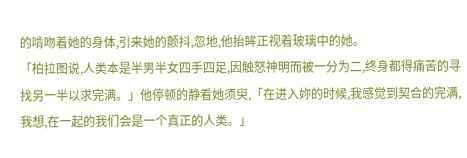的啃吻着她的身体,引来她的颤抖,忽地,他抬眸正视着玻璃中的她。
「柏拉图说,人类本是半男半女四手四足,因触怒神明而被一分为二,终身都得痛苦的寻找另一半以求完满。」他停顿的静看她须臾,「在进入妳的时候,我感觉到契合的完满,我想,在一起的我们会是一个真正的人类。」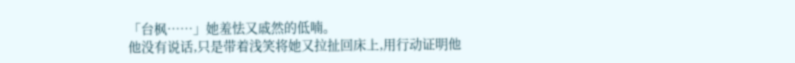「台枫……」她羞怯又戚然的低喃。
他没有说话,只是带着浅笑将她又拉扯回床上,用行动证明他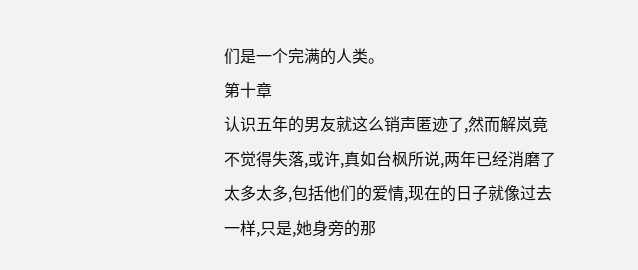们是一个完满的人类。
第十章
认识五年的男友就这么销声匿迹了,然而解岚竟不觉得失落,或许,真如台枫所说,两年已经消磨了太多太多,包括他们的爱情,现在的日子就像过去一样,只是,她身旁的那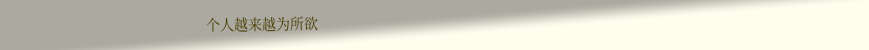个人越来越为所欲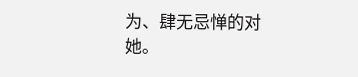为、肆无忌惮的对她。